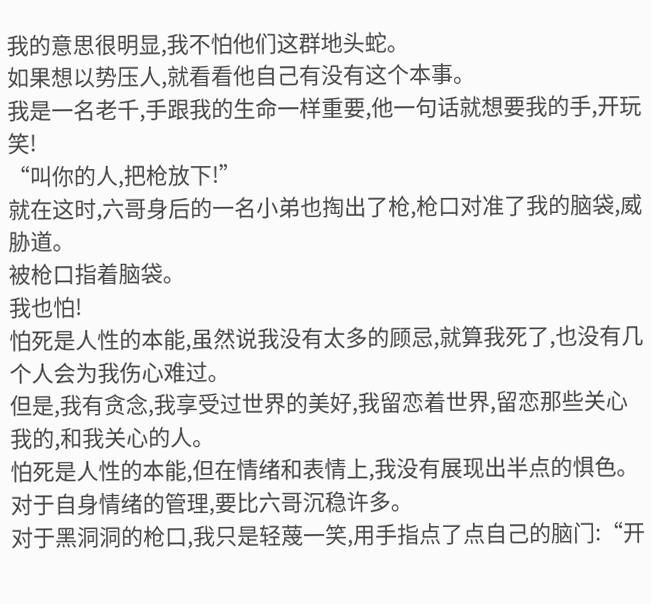我的意思很明显,我不怕他们这群地头蛇。
如果想以势压人,就看看他自己有没有这个本事。
我是一名老千,手跟我的生命一样重要,他一句话就想要我的手,开玩笑!
“叫你的人,把枪放下!”
就在这时,六哥身后的一名小弟也掏出了枪,枪口对准了我的脑袋,威胁道。
被枪口指着脑袋。
我也怕!
怕死是人性的本能,虽然说我没有太多的顾忌,就算我死了,也没有几个人会为我伤心难过。
但是,我有贪念,我享受过世界的美好,我留恋着世界,留恋那些关心我的,和我关心的人。
怕死是人性的本能,但在情绪和表情上,我没有展现出半点的惧色。
对于自身情绪的管理,要比六哥沉稳许多。
对于黑洞洞的枪口,我只是轻蔑一笑,用手指点了点自己的脑门:“开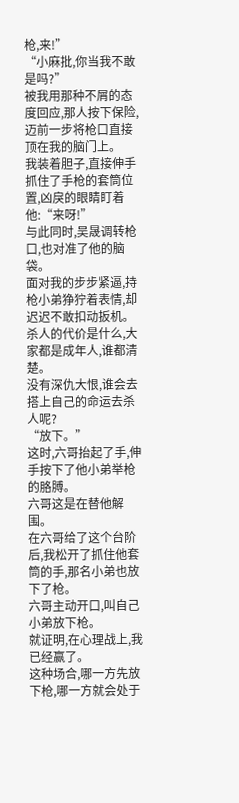枪,来!”
“小麻批,你当我不敢是吗?”
被我用那种不屑的态度回应,那人按下保险,迈前一步将枪口直接顶在我的脑门上。
我装着胆子,直接伸手抓住了手枪的套筒位置,凶戾的眼睛盯着他:“来呀!”
与此同时,吴晟调转枪口,也对准了他的脑袋。
面对我的步步紧逼,持枪小弟狰狞着表情,却迟迟不敢扣动扳机。
杀人的代价是什么,大家都是成年人,谁都清楚。
没有深仇大恨,谁会去搭上自己的命运去杀人呢?
“放下。”
这时,六哥抬起了手,伸手按下了他小弟举枪的胳膊。
六哥这是在替他解围。
在六哥给了这个台阶后,我松开了抓住他套筒的手,那名小弟也放下了枪。
六哥主动开口,叫自己小弟放下枪。
就证明,在心理战上,我已经赢了。
这种场合,哪一方先放下枪,哪一方就会处于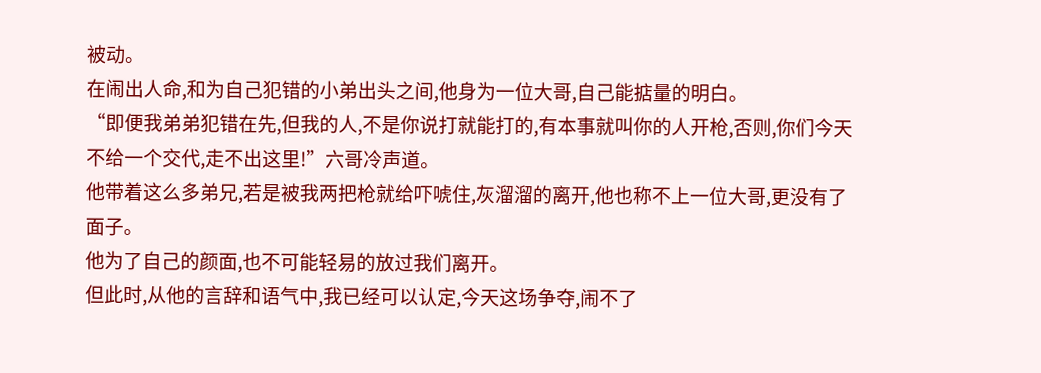被动。
在闹出人命,和为自己犯错的小弟出头之间,他身为一位大哥,自己能掂量的明白。
“即便我弟弟犯错在先,但我的人,不是你说打就能打的,有本事就叫你的人开枪,否则,你们今天不给一个交代,走不出这里!”六哥冷声道。
他带着这么多弟兄,若是被我两把枪就给吓唬住,灰溜溜的离开,他也称不上一位大哥,更没有了面子。
他为了自己的颜面,也不可能轻易的放过我们离开。
但此时,从他的言辞和语气中,我已经可以认定,今天这场争夺,闹不了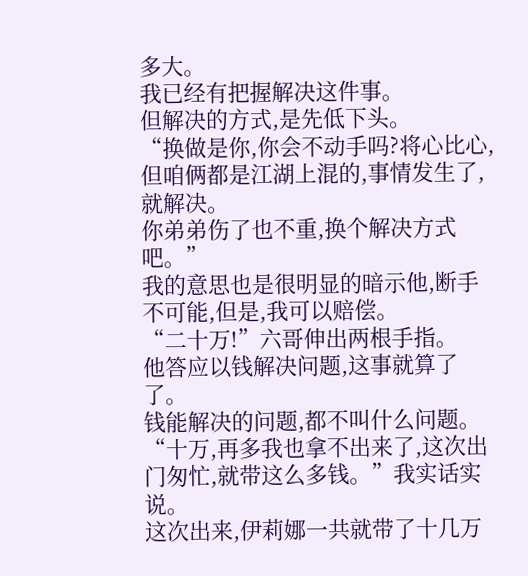多大。
我已经有把握解决这件事。
但解决的方式,是先低下头。
“换做是你,你会不动手吗?将心比心,但咱俩都是江湖上混的,事情发生了,就解决。
你弟弟伤了也不重,换个解决方式吧。”
我的意思也是很明显的暗示他,断手不可能,但是,我可以赔偿。
“二十万!”六哥伸出两根手指。
他答应以钱解决问题,这事就算了了。
钱能解决的问题,都不叫什么问题。
“十万,再多我也拿不出来了,这次出门匆忙,就带这么多钱。”我实话实说。
这次出来,伊莉娜一共就带了十几万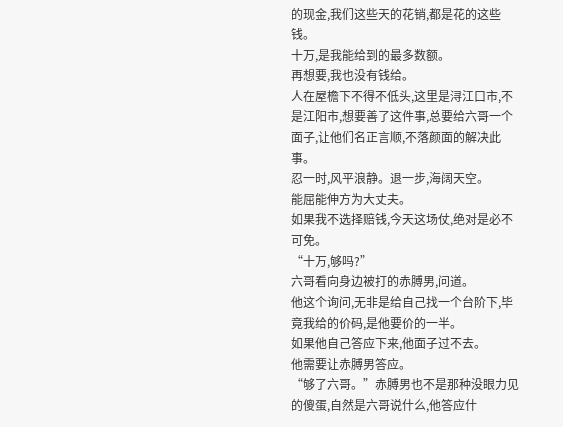的现金,我们这些天的花销,都是花的这些钱。
十万,是我能给到的最多数额。
再想要,我也没有钱给。
人在屋檐下不得不低头,这里是浔江口市,不是江阳市,想要善了这件事,总要给六哥一个面子,让他们名正言顺,不落颜面的解决此事。
忍一时,风平浪静。退一步,海阔天空。
能屈能伸方为大丈夫。
如果我不选择赔钱,今天这场仗,绝对是必不可免。
“十万,够吗?”
六哥看向身边被打的赤膊男,问道。
他这个询问,无非是给自己找一个台阶下,毕竟我给的价码,是他要价的一半。
如果他自己答应下来,他面子过不去。
他需要让赤膊男答应。
“够了六哥。”赤膊男也不是那种没眼力见的傻蛋,自然是六哥说什么,他答应什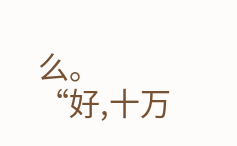么。
“好,十万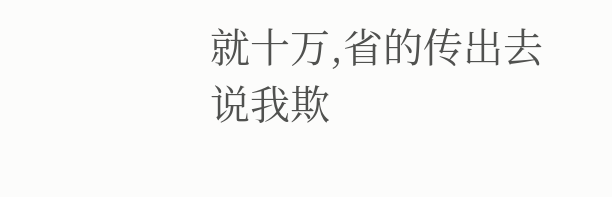就十万,省的传出去说我欺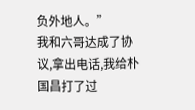负外地人。”
我和六哥达成了协议,拿出电话,我给朴国昌打了过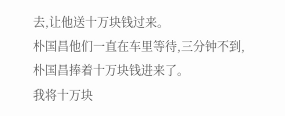去,让他送十万块钱过来。
朴国昌他们一直在车里等待,三分钟不到,朴国昌捧着十万块钱进来了。
我将十万块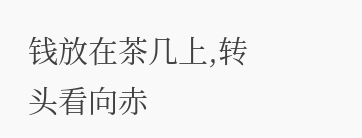钱放在茶几上,转头看向赤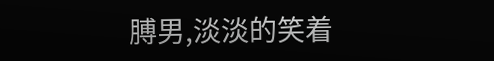膊男,淡淡的笑着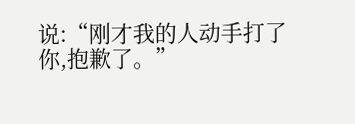说:“刚才我的人动手打了你,抱歉了。”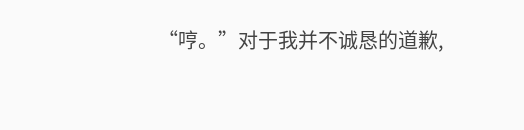“哼。”对于我并不诚恳的道歉,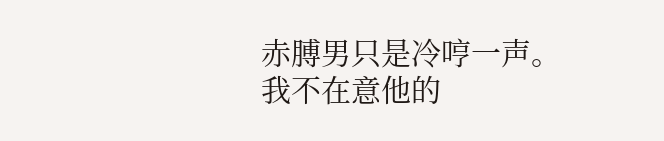赤膊男只是冷哼一声。
我不在意他的